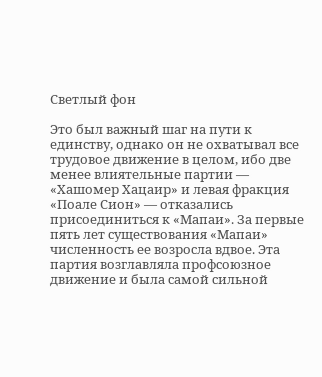Светлый фон

Это был важный шаг на пути к единству, однако он не охватывал все трудовое движение в целом, ибо две менее влиятельные партии — «Хашомер Хацаир» и левая фракция «Поале Сион» — отказались присоединиться к «Мапаи». За первые пять лет существования «Мапаи» численность ее возросла вдвое. Эта партия возглавляла профсоюзное движение и была самой сильной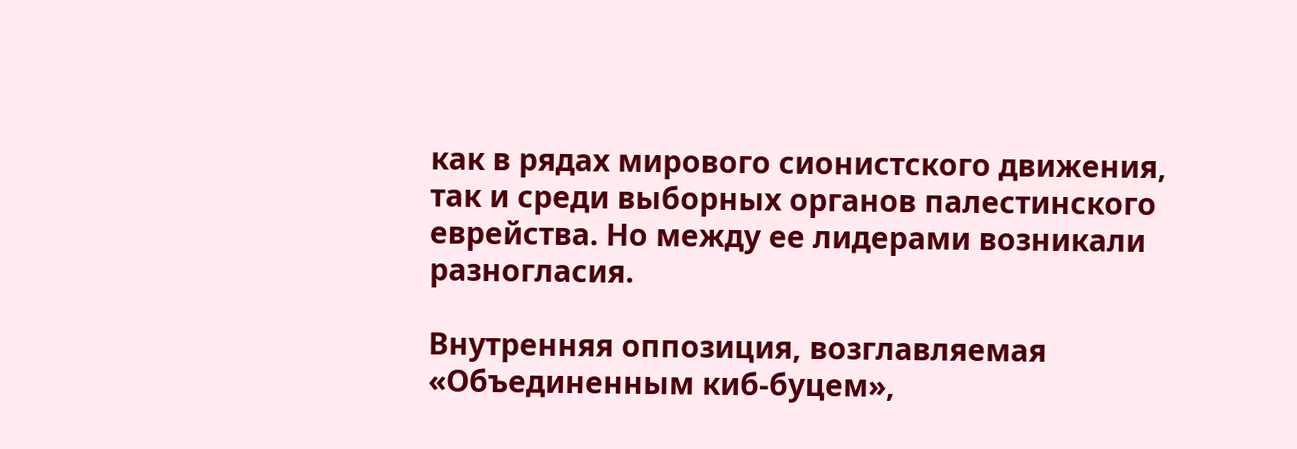как в рядах мирового сионистского движения, так и среди выборных органов палестинского еврейства. Но между ее лидерами возникали разногласия.

Внутренняя оппозиция, возглавляемая «Объединенным киб-буцем»,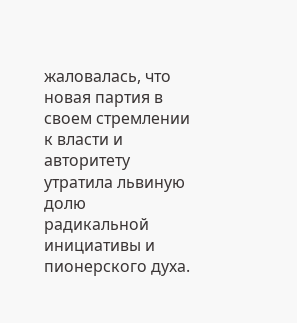жаловалась, что новая партия в своем стремлении к власти и авторитету утратила львиную долю радикальной инициативы и пионерского духа.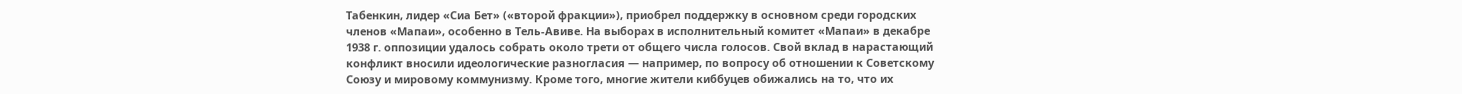Табенкин, лидер «Сиа Бет» («второй фракции»), приобрел поддержку в основном среди городских членов «Мапаи», особенно в Тель-Авиве. На выборах в исполнительный комитет «Мапаи» в декабре 1938 г. оппозиции удалось собрать около трети от общего числа голосов. Свой вклад в нарастающий конфликт вносили идеологические разногласия — например, по вопросу об отношении к Советскому Союзу и мировому коммунизму. Кроме того, многие жители киббуцев обижались на то, что их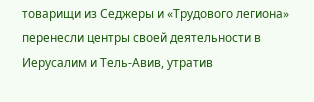товарищи из Седжеры и «Трудового легиона» перенесли центры своей деятельности в Иерусалим и Тель-Авив, утратив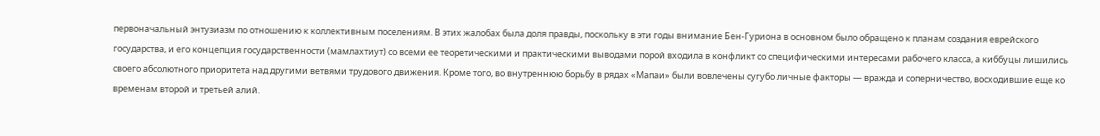первоначальный энтузиазм по отношению к коллективным поселениям. В этих жалобах была доля правды, поскольку в эти годы внимание Бен-Гуриона в основном было обращено к планам создания еврейского государства, и его концепция государственности (мамлахтиут) со всеми ее теоретическими и практическими выводами порой входила в конфликт со специфическими интересами рабочего класса, а киббуцы лишились своего абсолютного приоритета над другими ветвями трудового движения. Кроме того, во внутреннюю борьбу в рядах «Мапаи» были вовлечены сугубо личные факторы — вражда и соперничество, восходившие еще ко временам второй и третьей алий.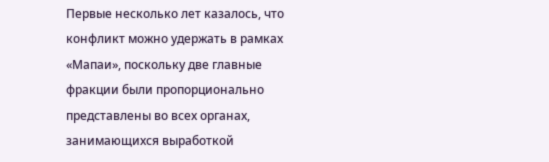Первые несколько лет казалось, что конфликт можно удержать в рамках «Мапаи», поскольку две главные фракции были пропорционально представлены во всех органах, занимающихся выработкой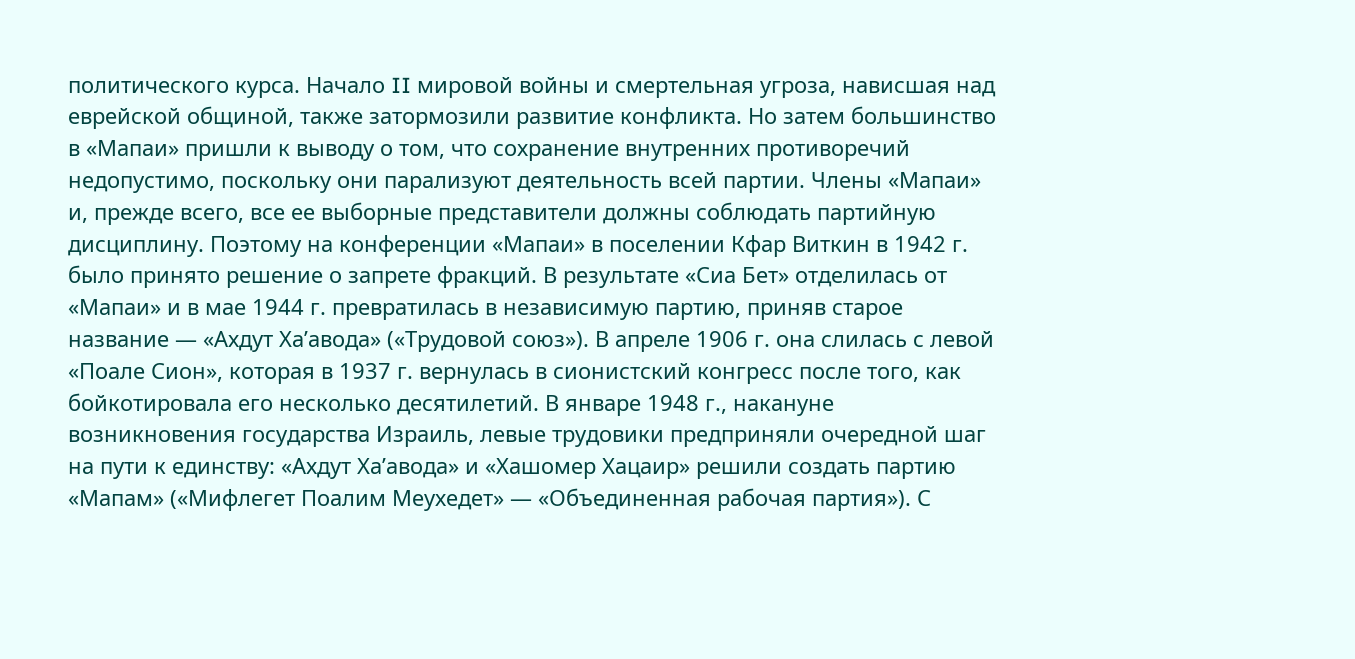политического курса. Начало II мировой войны и смертельная угроза, нависшая над еврейской общиной, также затормозили развитие конфликта. Но затем большинство в «Мапаи» пришли к выводу о том, что сохранение внутренних противоречий недопустимо, поскольку они парализуют деятельность всей партии. Члены «Мапаи» и, прежде всего, все ее выборные представители должны соблюдать партийную дисциплину. Поэтому на конференции «Мапаи» в поселении Кфар Виткин в 1942 г. было принято решение о запрете фракций. В результате «Сиа Бет» отделилась от «Мапаи» и в мае 1944 г. превратилась в независимую партию, приняв старое название — «Ахдут Ха’авода» («Трудовой союз»). В апреле 1906 г. она слилась с левой «Поале Сион», которая в 1937 г. вернулась в сионистский конгресс после того, как бойкотировала его несколько десятилетий. В январе 1948 г., накануне возникновения государства Израиль, левые трудовики предприняли очередной шаг на пути к единству: «Ахдут Ха’авода» и «Хашомер Хацаир» решили создать партию «Мапам» («Мифлегет Поалим Меухедет» — «Объединенная рабочая партия»). С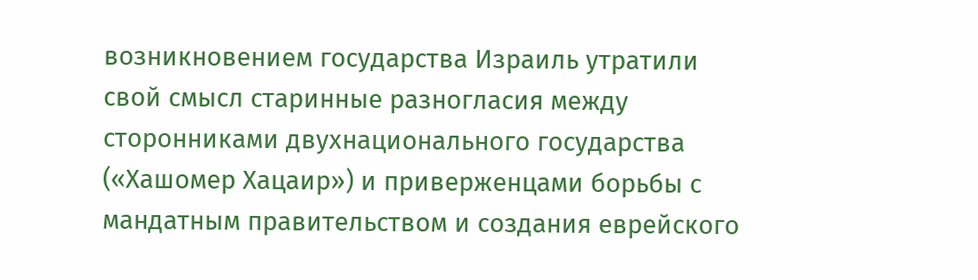возникновением государства Израиль утратили свой смысл старинные разногласия между сторонниками двухнационального государства («Хашомер Хацаир») и приверженцами борьбы с мандатным правительством и создания еврейского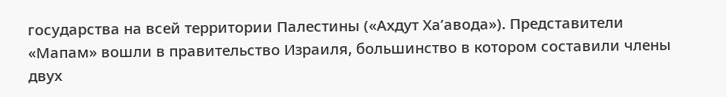государства на всей территории Палестины («Ахдут Ха’авода»). Представители «Мапам» вошли в правительство Израиля, большинство в котором составили члены двух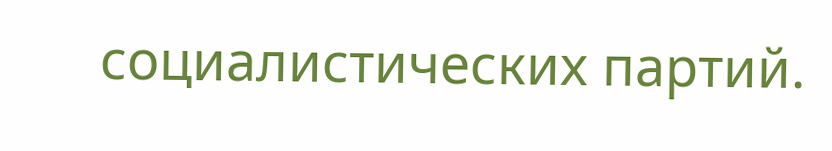социалистических партий.